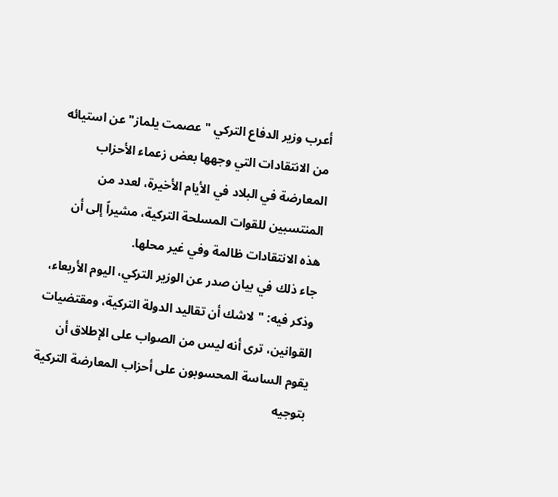أعرب وزير الدفاع التركي "عصمت يلماز" عن استيائه من الانتقادات التي وجهها بعض زعماء الأحزاب المعارضة في البلاد في الأيام الأخيرة، لعدد من المنتسبين للقوات المسلحة التركية، مشيراً إلى أن هذه الانتقادات ظالمة وفي غير محلها.
جاء ذلك في بيان صدر عن الوزير التركي، اليوم الأربعاء، وذكر فيه: "لاشك أن تقاليد الدولة التركية، ومقتضيات القوانين، ترى أنه ليس من الصواب على الإطلاق أن يقوم الساسة المحسوبون على أحزاب المعارضة التركية بتوجيه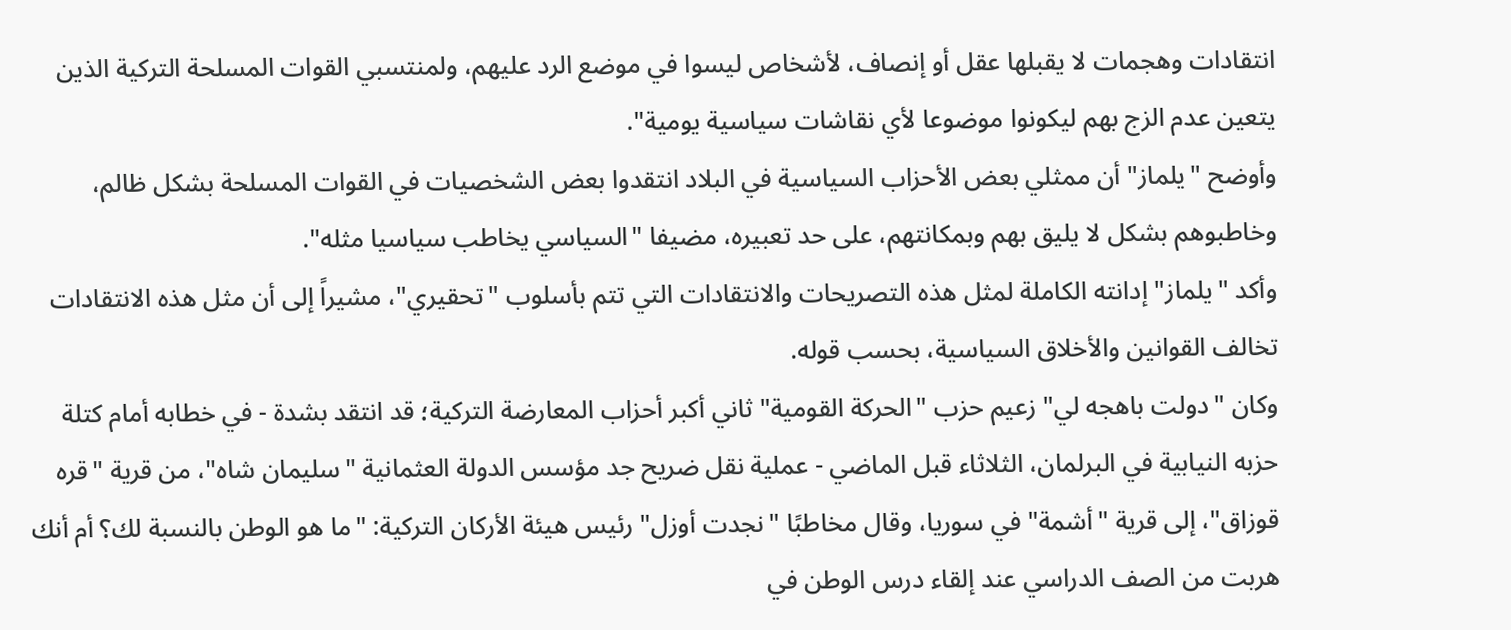انتقادات وهجمات لا يقبلها عقل أو إنصاف، لأشخاص ليسوا في موضع الرد عليهم، ولمنتسبي القوات المسلحة التركية الذين يتعين عدم الزج بهم ليكونوا موضوعا لأي نقاشات سياسية يومية".
وأوضح "يلماز" أن ممثلي بعض الأحزاب السياسية في البلاد انتقدوا بعض الشخصيات في القوات المسلحة بشكل ظالم، وخاطبوهم بشكل لا يليق بهم وبمكانتهم، على حد تعبيره، مضيفا "السياسي يخاطب سياسيا مثله".
وأكد "يلماز" إدانته الكاملة لمثل هذه التصريحات والانتقادات التي تتم بأسلوب "تحقيري"، مشيراً إلى أن مثل هذه الانتقادات تخالف القوانين والأخلاق السياسية، بحسب قوله.
وكان "دولت باهجه لي" زعيم حزب "الحركة القومية" ثاني أكبر أحزاب المعارضة التركية؛ قد انتقد بشدة - في خطابه أمام كتلة حزبه النيابية في البرلمان، الثلاثاء قبل الماضي - عملية نقل ضريح جد مؤسس الدولة العثمانية "سليمان شاه"، من قرية "قره قوزاق"، إلى قرية "أشمة" في سوريا، وقال مخاطبًا "نجدت أوزل" رئيس هيئة الأركان التركية: "ما هو الوطن بالنسبة لك؟ أم أنك هربت من الصف الدراسي عند إلقاء درس الوطن في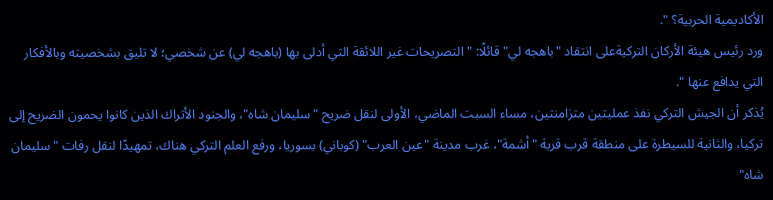الأكاديمية الحربية؟ ".
ورد رئيس هيئة الأركان التركيةعلى انتقاد "باهجه لي" قائلًا: " التصريحات غير اللائقة التي أدلى بها (باهجه لي) عن شخصي؛ لا تليق بشخصيته وبالأفكار التي يدافع عنها ".
يُذكر أن الجيش التركي نفذ عمليتين متزامنتين، مساء السبت الماضي، الأولى لنقل ضريح "سليمان شاه"، والجنود الأتراك الذين كانوا يحمون الضريح إلى تركيا، والثانية للسيطرة على منطقة قرب قرية "أشمة"، غرب مدينة "عين العرب" (كوباني) بسوريا، ورفع العلم التركي هناك، تمهيدًا لنقل رفات "سليمان شاه"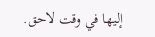إليها في وقت لاحق.